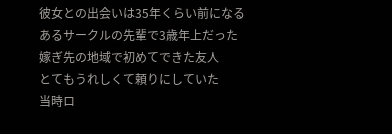彼女との出会いは35年くらい前になる
あるサークルの先輩で3歳年上だった
嫁ぎ先の地域で初めてできた友人
とてもうれしくて頼りにしていた
当時ロ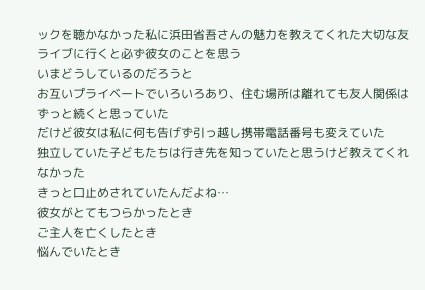ックを聴かなかった私に浜田省吾さんの魅力を教えてくれた大切な友
ライブに行くと必ず彼女のことを思う
いまどうしているのだろうと
お互いプライベートでいろいろあり、住む場所は離れても友人関係はずっと続くと思っていた
だけど彼女は私に何も告げず引っ越し携帯電話番号も変えていた
独立していた子どもたちは行き先を知っていたと思うけど教えてくれなかった
きっと口止めされていたんだよね…
彼女がとてもつらかったとき
ご主人を亡くしたとき
悩んでいたとき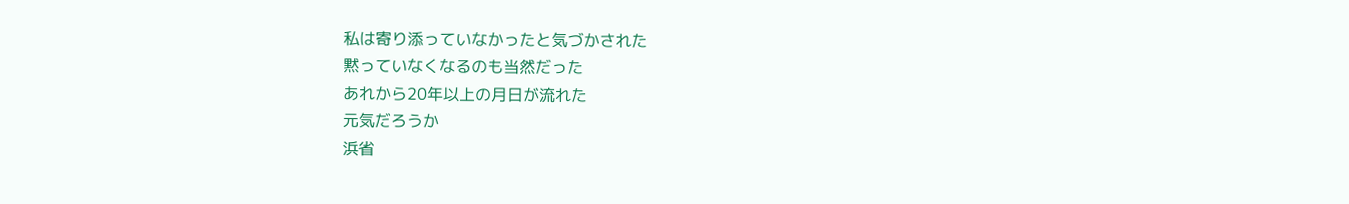私は寄り添っていなかったと気づかされた
黙っていなくなるのも当然だった
あれから20年以上の月日が流れた
元気だろうか
浜省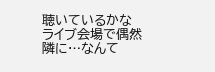聴いているかな
ライブ会場で偶然隣に…なんて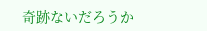奇跡ないだろうか